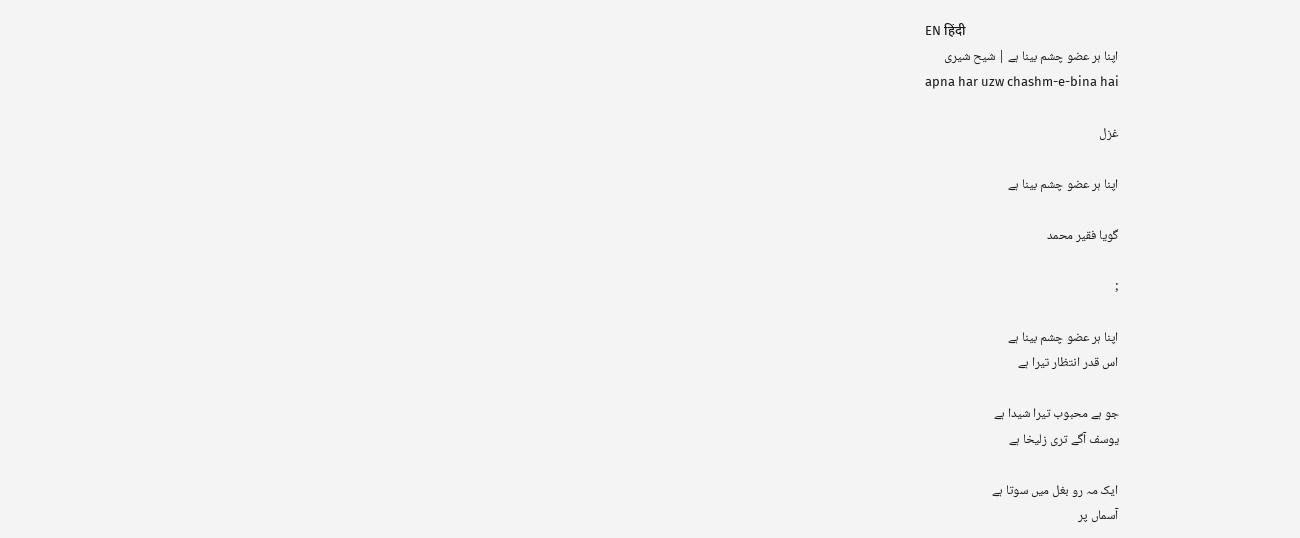EN हिंदी
اپنا ہر عضو چشم بینا ہے | شیح شیری
apna har uzw chashm-e-bina hai

غزل

اپنا ہر عضو چشم بینا ہے

گویا فقیر محمد

;

اپنا ہر عضو چشم بینا ہے
اس قدر انتظار تیرا ہے

جو ہے محبوب تیرا شیدا ہے
یوسف آگے تری زلیخا ہے

ایک مہ رو بغل میں سوتا ہے
آسماں پر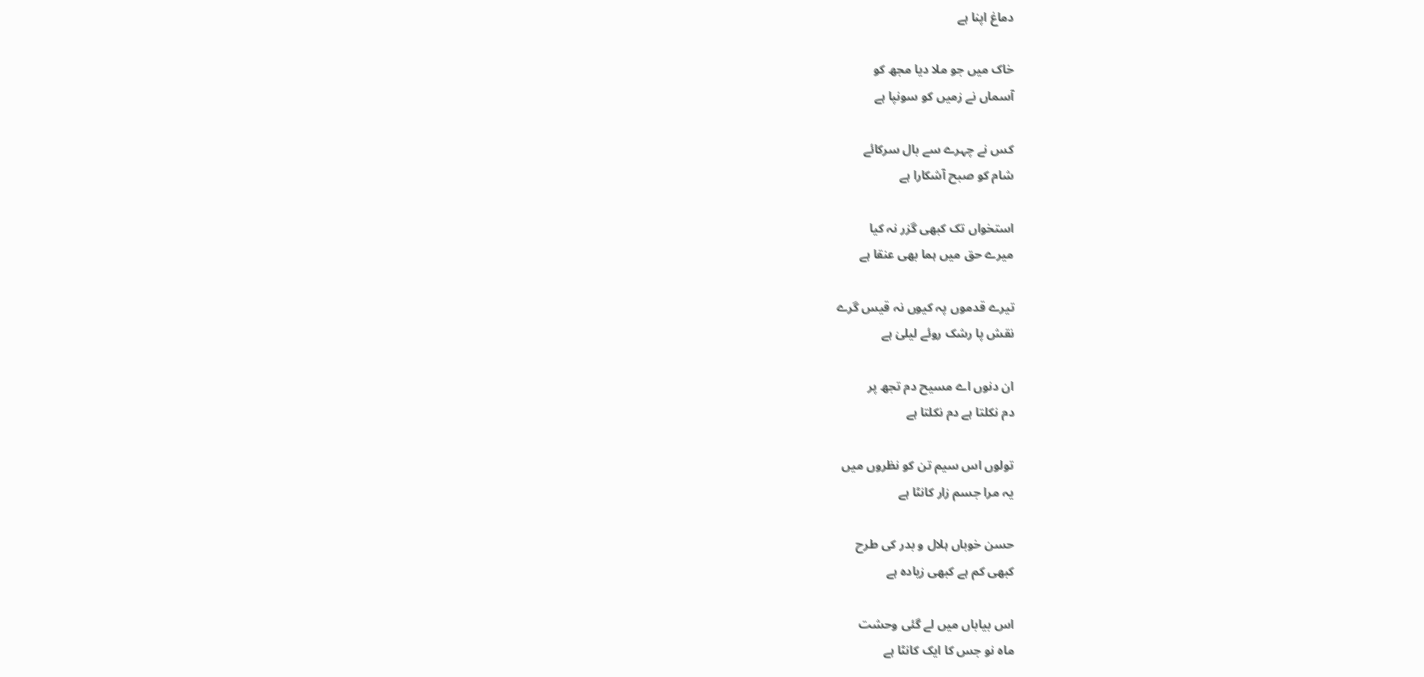دماغ اپنا ہے

خاک میں جو ملا دیا مجھ کو
آسماں نے زمیں کو سونپا ہے

کس نے چہرے سے بال سرکائے
شام کو صبح آشکارا ہے

استخواں تک کبھی گزر نہ کیا
میرے حق میں ہما بھی عنقا ہے

تیرے قدموں پہ کیوں نہ قیس گرے
نقش پا رشک روئے لیلیٰ ہے

ان دنوں اے مسیح دم تجھ پر
دم نکلتا ہے دم نکلتا ہے

تولوں اس سیم تن کو نظروں میں
یہ مرا جسم زار کانٹا ہے

حسن خوباں ہلال و بدر کی طرح
کبھی کم ہے کبھی زیادہ ہے

اس بیاباں میں لے گئی وحشت
ماہ نو جس کا ایک کانٹا ہے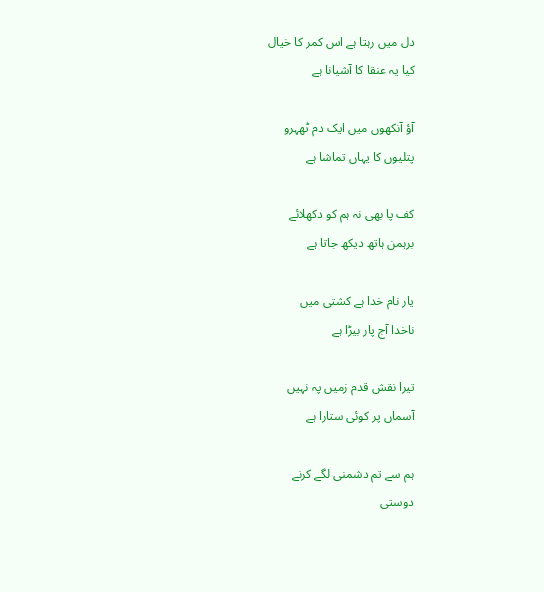دل میں رہتا ہے اس کمر کا خیال
کیا یہ عنقا کا آشیانا ہے

آؤ آنکھوں میں ایک دم ٹھہرو
پتلیوں کا یہاں تماشا ہے

کف پا بھی نہ ہم کو دکھلائے
برہمن ہاتھ دیکھ جاتا ہے

یار نام خدا ہے کشتی میں
ناخدا آج پار بیڑا ہے

تیرا نقش قدم زمیں پہ نہیں
آسماں پر کوئی ستارا ہے

ہم سے تم دشمنی لگے کرنے
دوستی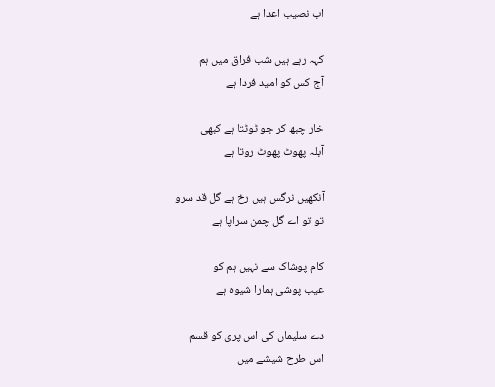اب نصیب اعدا ہے

کہہ رہے ہیں شب فراق میں ہم
آج کس کو امید فردا ہے

خار چبھ کر جو ٹوٹتا ہے کبھی
آبلہ پھوٹ پھوٹ روتا ہے

آنکھیں نرگس ہیں رخ ہے گل قد سرو
تو تو اے گل چمن سراپا ہے

کام پوشاک سے نہیں ہم کو
عیب پوشی ہمارا شیوہ ہے

دے سلیماں کی اس پری کو قسم
اس طرح شیشے میں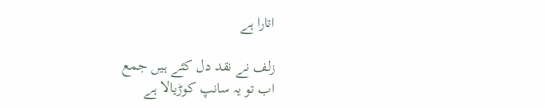اتارا ہے

زلف نے نقد دل کئے ہیں جمع
اب تو یہ سانپ کوڑیالا ہے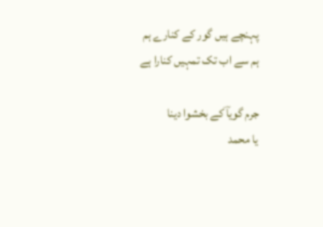پہنچے ہیں گور کے کنارے ہم
ہم سے اب تک تمہیں کنارا ہے

جرم گویاؔ کے بخشوا دینا
یا محمد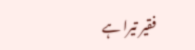فقیر تیرا ہے